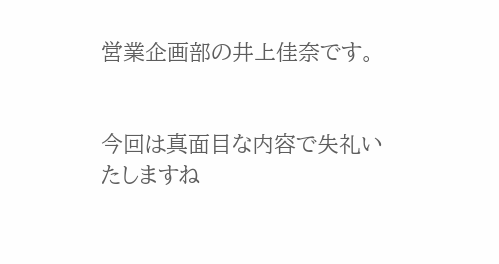営業企画部の井上佳奈です。


今回は真面目な内容で失礼いたしますね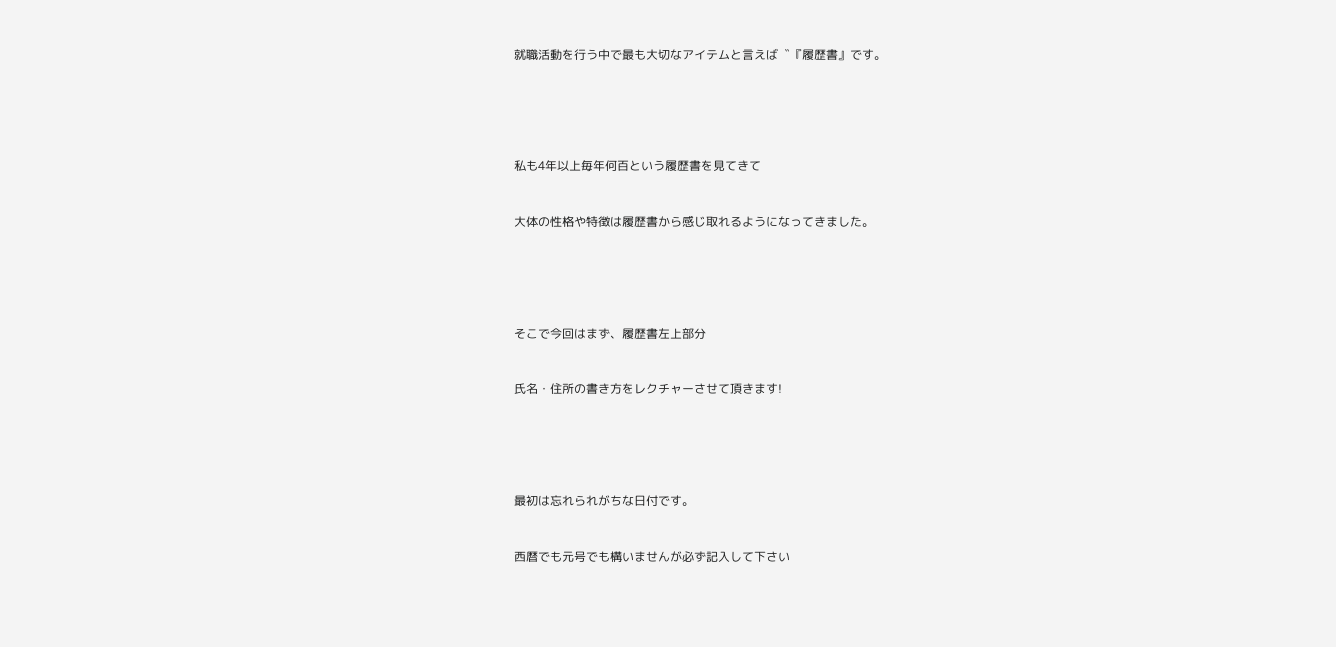就職活動を行う中で最も大切なアイテムと言えば〝『履歴書』です。





私も4年以上毎年何百という履歴書を見てきて


大体の性格や特徴は履歴書から感じ取れるようになってきました。





そこで今回はまず、履歴書左上部分


氏名・住所の書き方をレクチャーさせて頂きます!





最初は忘れられがちな日付です。


西暦でも元号でも構いませんが必ず記入して下さい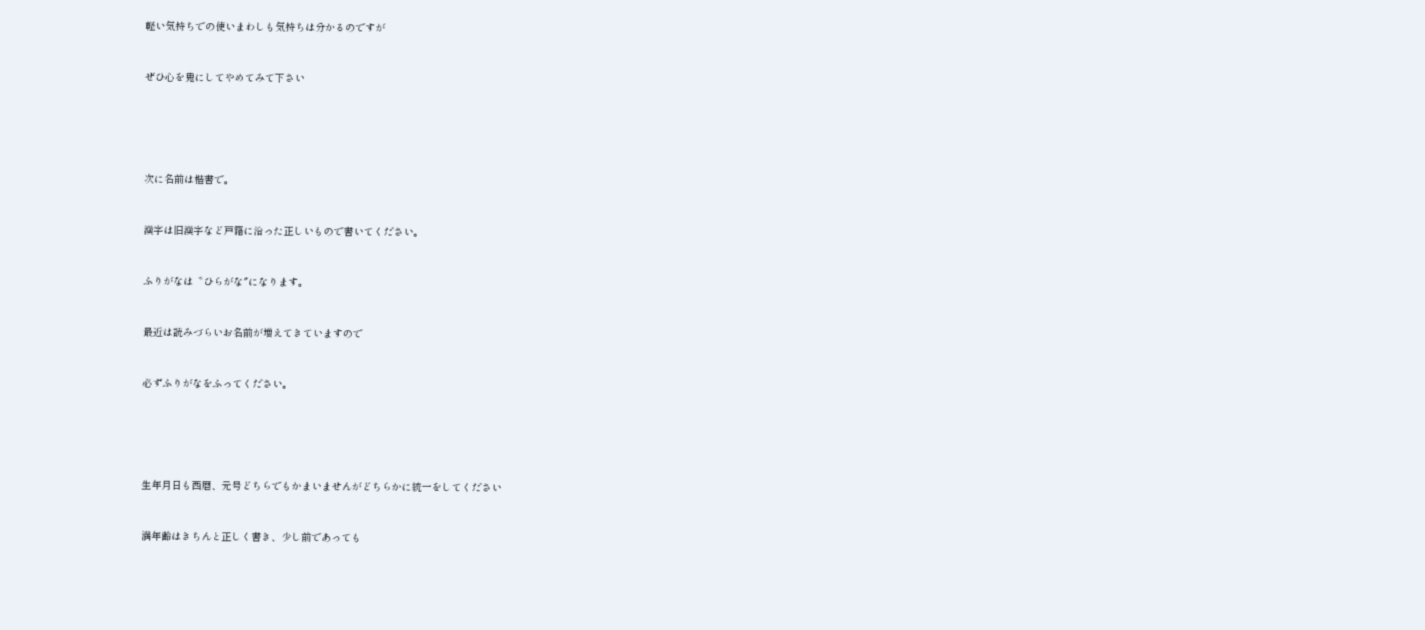軽い気持ちでの使いまわしも気持ちは分かるのですが


ぜひ心を鬼にしてやめてみて下さい





次に名前は楷書で。


漢字は旧漢字など戸籍に沿った正しいもので書いてください。


ふりがなは〝ひらがな″になります。


最近は読みづらいお名前が増えてきていますので


必ずふりがなをふってください。





生年月日も西暦、元号どちらでもかまいませんがどちらかに統一をしてください


満年齢はきちんと正しく書き、少し前であっても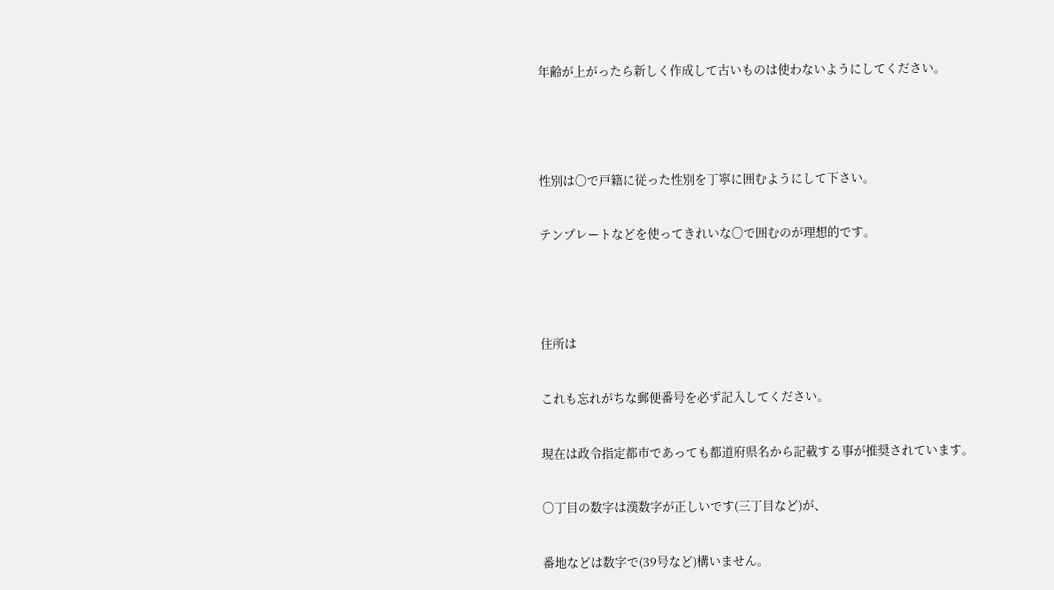年齢が上がったら新しく作成して古いものは使わないようにしてください。





性別は〇で戸籍に従った性別を丁寧に囲むようにして下さい。


テンプレートなどを使ってきれいな〇で囲むのが理想的です。





住所は


これも忘れがちな郵便番号を必ず記入してください。


現在は政令指定都市であっても都道府県名から記載する事が推奨されています。


〇丁目の数字は漢数字が正しいです(三丁目など)が、


番地などは数字で(39号など)構いません。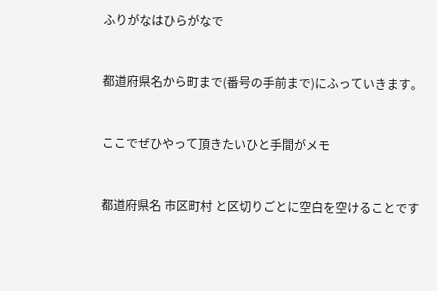ふりがなはひらがなで


都道府県名から町まで(番号の手前まで)にふっていきます。


ここでぜひやって頂きたいひと手間がメモ


都道府県名 市区町村 と区切りごとに空白を空けることです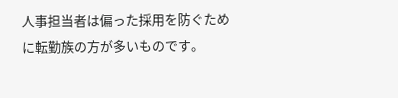人事担当者は偏った採用を防ぐために転勤族の方が多いものです。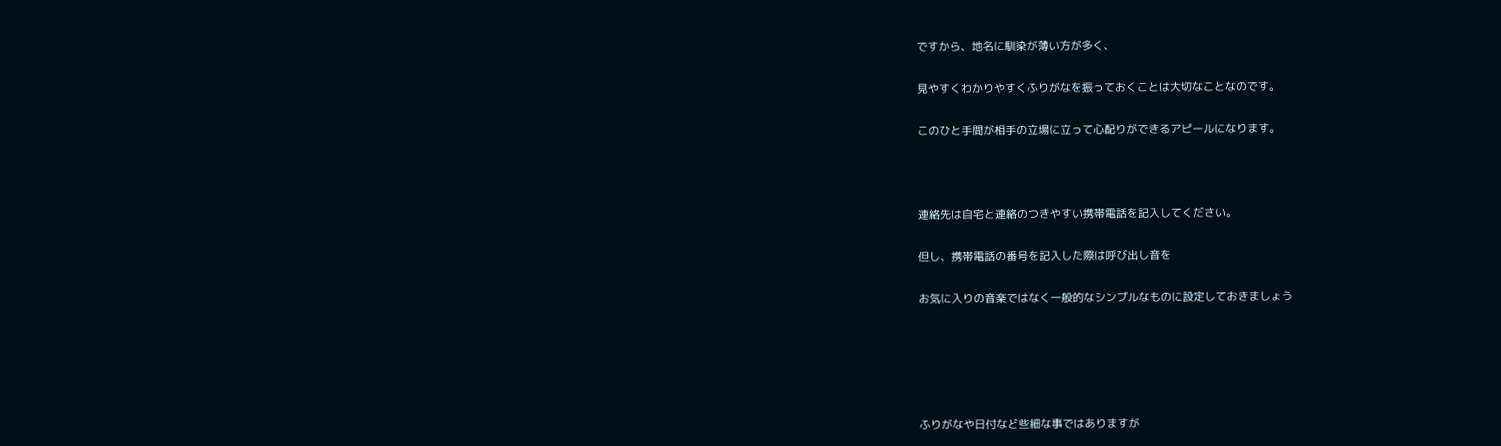ですから、地名に馴染が薄い方が多く、


見やすくわかりやすくふりがなを振っておくことは大切なことなのです。


このひと手間が相手の立場に立って心配りができるアピールになります。





連絡先は自宅と連絡のつきやすい携帯電話を記入してください。


但し、携帯電話の番号を記入した際は呼び出し音を


お気に入りの音楽ではなく一般的なシンプルなものに設定しておきましょう








ふりがなや日付など些細な事ではありますが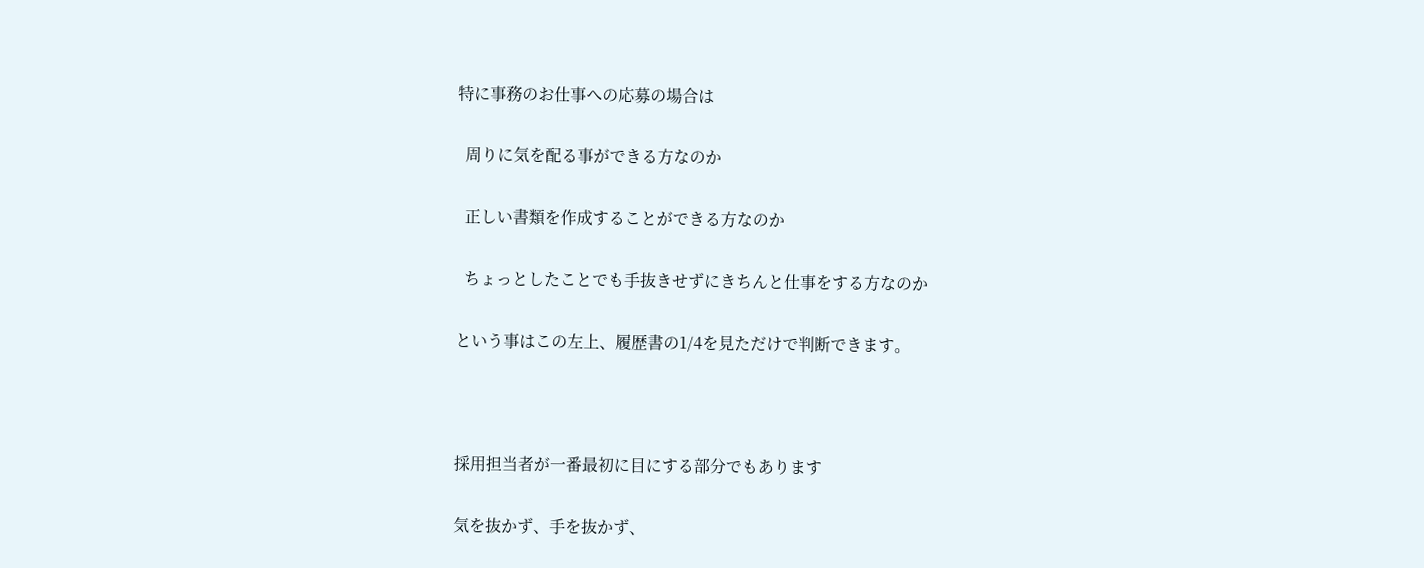特に事務のお仕事への応募の場合は


  周りに気を配る事ができる方なのか


  正しい書類を作成することができる方なのか


  ちょっとしたことでも手抜きせずにきちんと仕事をする方なのか


という事はこの左上、履歴書の1/4を見ただけで判断できます。





採用担当者が一番最初に目にする部分でもあります


気を抜かず、手を抜かず、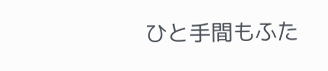ひと手間もふた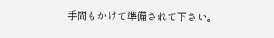手間もかけて準備されて下さい。